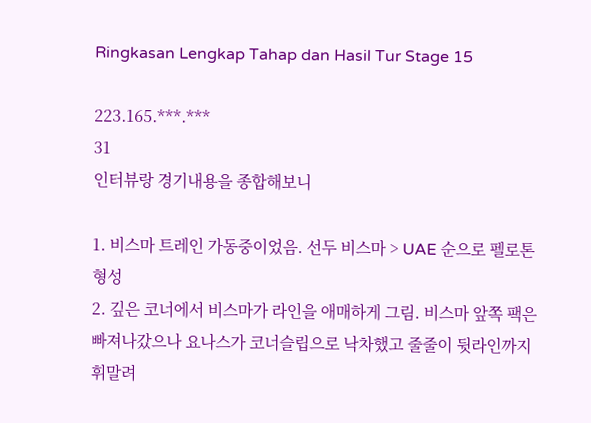Ringkasan Lengkap Tahap dan Hasil Tur Stage 15

223.165.***.***
31
인터뷰랑 경기내용을 종합해보니

1. 비스마 트레인 가동중이었음. 선두 비스마 > UAE 순으로 펠로톤 형성
2. 깊은 코너에서 비스마가 라인을 애매하게 그림. 비스마 앞쪽 팩은 빠져나갔으나 요나스가 코너슬립으로 낙차했고 줄줄이 뒷라인까지 휘말려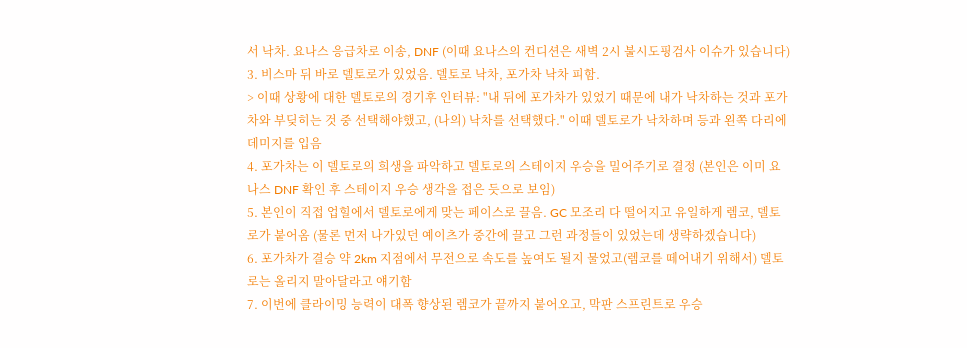서 낙차. 요나스 응급차로 이송, DNF (이때 요나스의 컨디션은 새벽 2시 불시도핑검사 이슈가 있습니다)
3. 비스마 뒤 바로 델토로가 있었음. 델토로 낙차, 포가차 낙차 피함.
> 이때 상황에 대한 델토로의 경기후 인터뷰: "내 뒤에 포가차가 있었기 때문에 내가 낙차하는 것과 포가차와 부딪히는 것 중 선택해야했고, (나의) 낙차를 선택했다." 이때 델토로가 낙차하며 등과 왼쪽 다리에 데미지를 입음
4. 포가차는 이 델토로의 희생을 파악하고 델토로의 스테이지 우승을 밀어주기로 결정 (본인은 이미 요나스 DNF 확인 후 스테이지 우승 생각을 접은 듯으로 보임)
5. 본인이 직접 업힐에서 델토로에게 맞는 페이스로 끌음. GC 모조리 다 떨어지고 유일하게 렘코, 델토로가 붙어옴 (물론 먼저 나가있던 예이츠가 중간에 끌고 그런 과정들이 있었는데 생략하겠습니다)
6. 포가차가 결승 약 2km 지점에서 무전으로 속도를 높여도 될지 물었고(렘코를 떼어내기 위해서) 델토로는 올리지 말아달라고 얘기함
7. 이번에 클라이밍 능력이 대폭 향상된 렘코가 끝까지 붙어오고, 막판 스프린트로 우승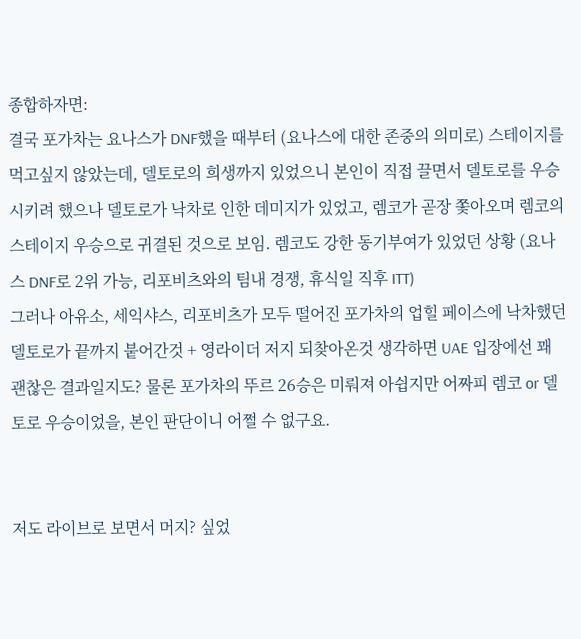종합하자면:
결국 포가차는 요나스가 DNF했을 때부터 (요나스에 대한 존중의 의미로) 스테이지를 먹고싶지 않았는데, 델토로의 희생까지 있었으니 본인이 직접 끌면서 델토로를 우승시키려 했으나 델토로가 낙차로 인한 데미지가 있었고, 렘코가 곧장 쫓아오며 렘코의 스테이지 우승으로 귀결된 것으로 보임. 렘코도 강한 동기부여가 있었던 상황 (요나스 DNF로 2위 가능, 리포비츠와의 팀내 경쟁, 휴식일 직후 ITT)
그러나 아유소, 세익샤스, 리포비츠가 모두 떨어진 포가차의 업힐 페이스에 낙차했던 델토로가 끝까지 붙어간것 + 영라이더 저지 되찾아온것 생각하면 UAE 입장에선 꽤 괜찮은 결과일지도? 물론 포가차의 뚜르 26승은 미뤄져 아쉽지만 어짜피 렘코 or 델토로 우승이었을, 본인 판단이니 어쩔 수 없구요.


저도 라이브로 보면서 머지? 싶었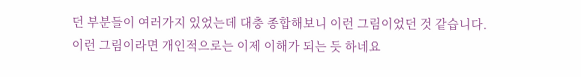던 부분들이 여러가지 있었는데 대충 종합해보니 이런 그림이었던 것 같습니다.
이런 그림이라면 개인적으로는 이제 이해가 되는 듯 하네요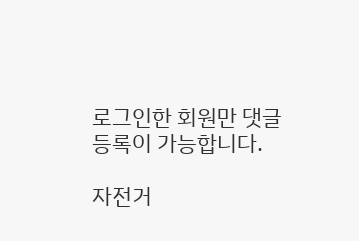로그인한 회원만 댓글 등록이 가능합니다.

자전거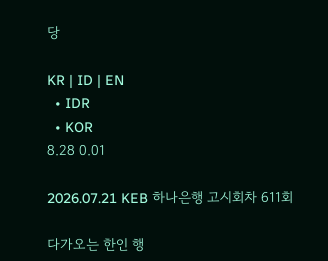당

KR | ID | EN
  • IDR
  • KOR
8.28 0.01

2026.07.21 KEB 하나은행 고시회차 611회

다가오는 한인 행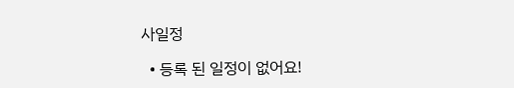사일정

  • 등록 된 일정이 없어요!